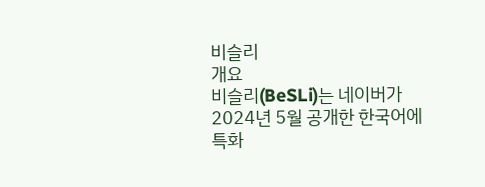비슬리
개요
비슬리(BeSLi)는 네이버가 2024년 5월 공개한 한국어에 특화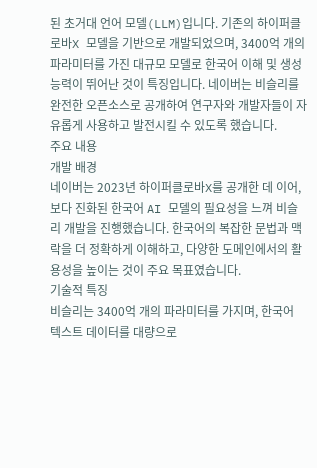된 초거대 언어 모델(LLM)입니다. 기존의 하이퍼클로바X 모델을 기반으로 개발되었으며, 3400억 개의 파라미터를 가진 대규모 모델로 한국어 이해 및 생성 능력이 뛰어난 것이 특징입니다. 네이버는 비슬리를 완전한 오픈소스로 공개하여 연구자와 개발자들이 자유롭게 사용하고 발전시킬 수 있도록 했습니다.
주요 내용
개발 배경
네이버는 2023년 하이퍼클로바X를 공개한 데 이어, 보다 진화된 한국어 AI 모델의 필요성을 느껴 비슬리 개발을 진행했습니다. 한국어의 복잡한 문법과 맥락을 더 정확하게 이해하고, 다양한 도메인에서의 활용성을 높이는 것이 주요 목표였습니다.
기술적 특징
비슬리는 3400억 개의 파라미터를 가지며, 한국어 텍스트 데이터를 대량으로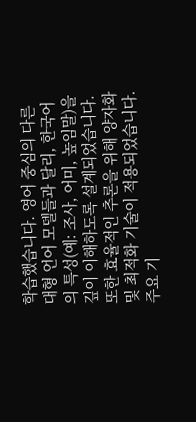학습했습니다. 영어 중심의 다른 대형 언어 모델들과 달리, 한국어의 특성(예: 조사, 어미, 높임말)을 깊이 이해하도록 설계되었습니다. 또한 효율적인 추론을 위해 양자화 및 최적화 기술이 적용되었습니다.
주요 기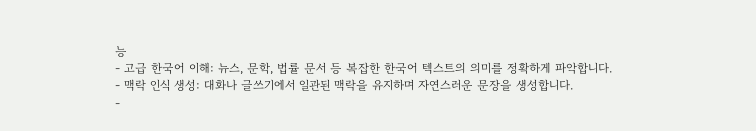능
- 고급 한국어 이해: 뉴스, 문학, 법률 문서 등 복잡한 한국어 텍스트의 의미를 정확하게 파악합니다.
- 맥락 인식 생성: 대화나 글쓰기에서 일관된 맥락을 유지하며 자연스러운 문장을 생성합니다.
-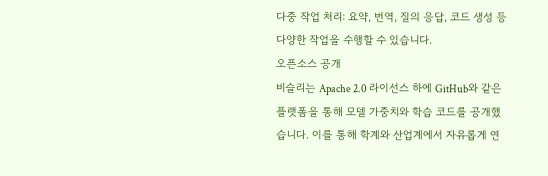다중 작업 처리: 요약, 번역, 질의 응답, 코드 생성 등 다양한 작업을 수행할 수 있습니다.
오픈소스 공개
비슬리는 Apache 2.0 라이선스 하에 GitHub와 같은 플랫폼을 통해 모델 가중치와 학습 코드를 공개했습니다. 이를 통해 학계와 산업계에서 자유롭게 연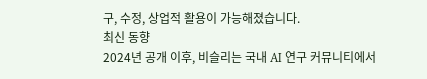구, 수정, 상업적 활용이 가능해졌습니다.
최신 동향
2024년 공개 이후, 비슬리는 국내 AI 연구 커뮤니티에서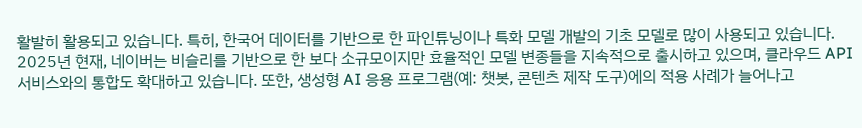활발히 활용되고 있습니다. 특히, 한국어 데이터를 기반으로 한 파인튜닝이나 특화 모델 개발의 기초 모델로 많이 사용되고 있습니다. 2025년 현재, 네이버는 비슬리를 기반으로 한 보다 소규모이지만 효율적인 모델 변종들을 지속적으로 출시하고 있으며, 클라우드 API 서비스와의 통합도 확대하고 있습니다. 또한, 생성형 AI 응용 프로그램(예: 챗봇, 콘텐츠 제작 도구)에의 적용 사례가 늘어나고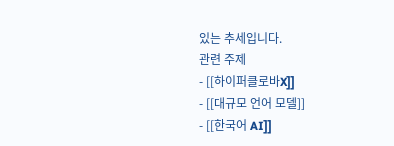있는 추세입니다.
관련 주제
- [[하이퍼클로바X]]
- [[대규모 언어 모델]]
- [[한국어 AI]]